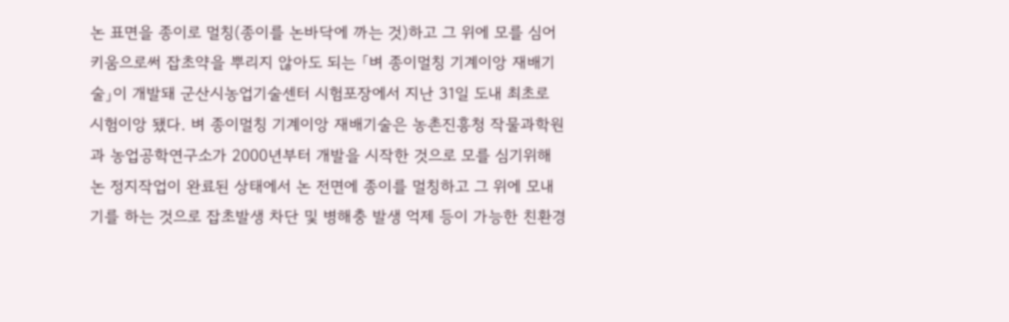논 표면을 종이로 멀칭(종이를 논바닥에 까는 것)하고 그 위에 모를 심어 키움으로써 잡초약을 뿌리지 않아도 되는 「벼 종이멀칭 기계이앙 재배기술」이 개발돼 군산시농업기술센터 시험포장에서 지난 31일 도내 최초로 시험이앙 됐다. 벼 종이멀칭 기계이앙 재배기술은 농촌진흥청 작물과학원과 농업공학연구소가 2000년부터 개발을 시작한 것으로 모를 심기위해 논 정지작업이 완료된 상태에서 논 전면에 종이를 멀칭하고 그 위에 모내기를 하는 것으로 잡초발생 차단 및 병해충 발생 억제 등이 가능한 친환경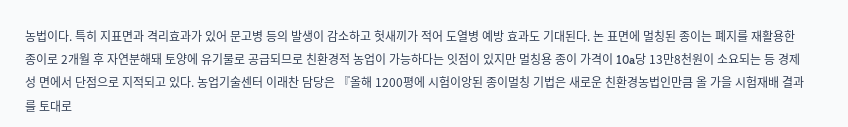농법이다. 특히 지표면과 격리효과가 있어 문고병 등의 발생이 감소하고 헛새끼가 적어 도열병 예방 효과도 기대된다. 논 표면에 멀칭된 종이는 폐지를 재활용한 종이로 2개월 후 자연분해돼 토양에 유기물로 공급되므로 친환경적 농업이 가능하다는 잇점이 있지만 멀칭용 종이 가격이 10a당 13만8천원이 소요되는 등 경제성 면에서 단점으로 지적되고 있다. 농업기술센터 이래찬 담당은 『올해 1200평에 시험이앙된 종이멀칭 기법은 새로운 친환경농법인만큼 올 가을 시험재배 결과를 토대로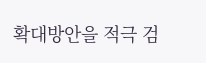확대방안을 적극 검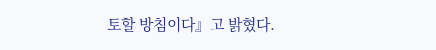토할 방침이다』고 밝혔다.